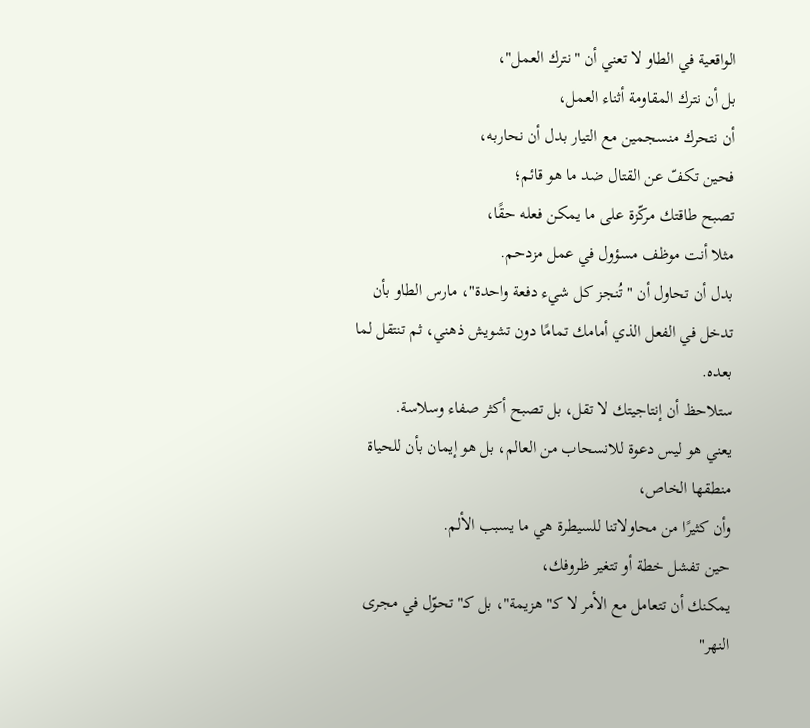الواقعية في الطاو لا تعني أن "نترك العمل"،
بل أن نترك المقاومة أثناء العمل،
أن نتحرك منسجمين مع التيار بدل أن نحاربه،
فحين تكفّ عن القتال ضد ما هو قائم؛
تصبح طاقتك مركّزة على ما يمكن فعله حقًا،
مثلا أنت موظف مسؤول في عمل مزدحم.
بدل أن تحاول أن "تُنجز كل شيء دفعة واحدة"، مارس الطاو بأن تدخل في الفعل الذي أمامك تمامًا دون تشويش ذهني، ثم تنتقل لما بعده.
ستلاحظ أن إنتاجيتك لا تقل، بل تصبح أكثر صفاء وسلاسة.
يعني هو ليس دعوة للانسحاب من العالم، بل هو إيمان بأن للحياة منطقها الخاص،
وأن كثيرًا من محاولاتنا للسيطرة هي ما يسبب الألم.
حين تفشل خطة أو تتغير ظروفك،
يمكنك أن تتعامل مع الأمر لا كـ"هزيمة"، بل كـ"تحوّل في مجرى النهر"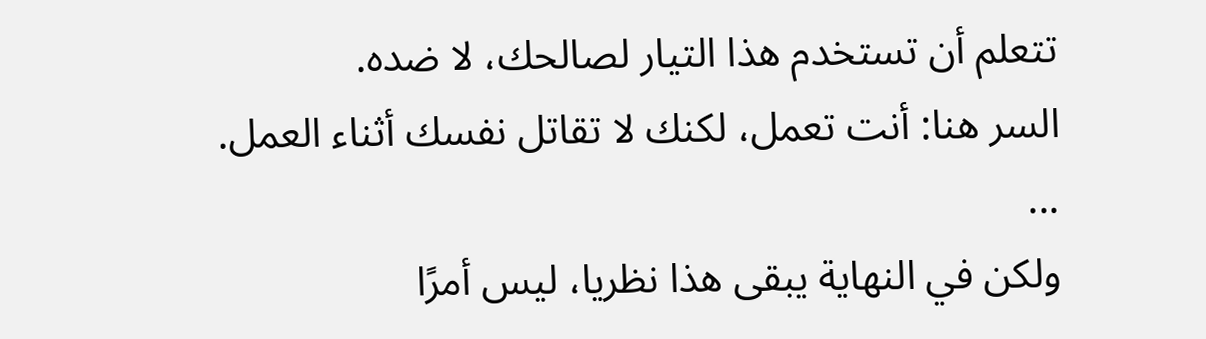تتعلم أن تستخدم هذا التيار لصالحك، لا ضده.
السر هنا: أنت تعمل، لكنك لا تقاتل نفسك أثناء العمل.
...
ولكن في النهاية يبقى هذا نظريا، ليس أمرًا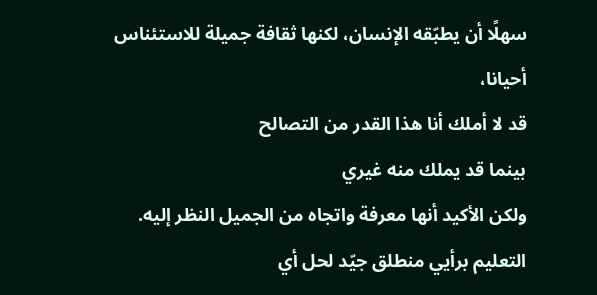سهلًا أن يطبّقه الإنسان، لكنها ثقافة جميلة للاستئناس أحيانا،
قد لا أملك أنا هذا القدر من التصالح
بينما قد يملك منه غيري
ولكن الأكيد أنها معرفة واتجاه من الجميل النظر إليه.
التعليم برأيي منطلق جيّد لحل أي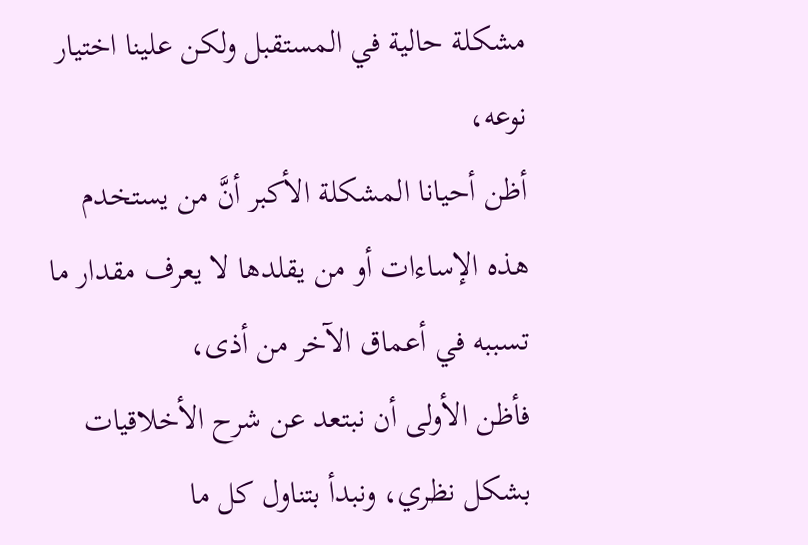مشكلة حالية في المستقبل ولكن علينا اختيار نوعه،
أظن أحيانا المشكلة الأكبر أنَّ من يستخدم هذه الإساءات أو من يقلدها لا يعرف مقدار ما تسببه في أعماق الآخر من أذى،
فأظن الأولى أن نبتعد عن شرح الأخلاقيات بشكل نظري، ونبدأ بتناول كل ما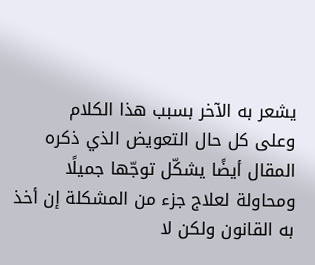يشعر به الآخر بسبب هذا الكلام
وعلى كل حال التعويض الذي ذكره المقال أيضًا يشكّل توجّها جميلًا ومحاولة لعلاج جزء من المشكلة إن أخذ به القانون ولكن لا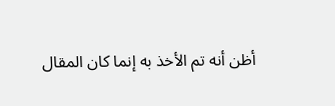أظن أنه تم الأخذ به إنما كان المقال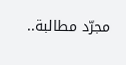مجرّد مطالبة..